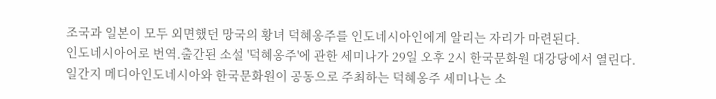조국과 일본이 모두 외면했던 망국의 황녀 덕혜옹주를 인도네시아인에게 알리는 자리가 마련된다.
인도네시아어로 번역.출간된 소설 '덕혜옹주'에 관한 세미나가 29일 오후 2시 한국문화원 대강당에서 열린다.
일간지 메디아인도네시아와 한국문화원이 공동으로 주최하는 덕혜옹주 세미나는 소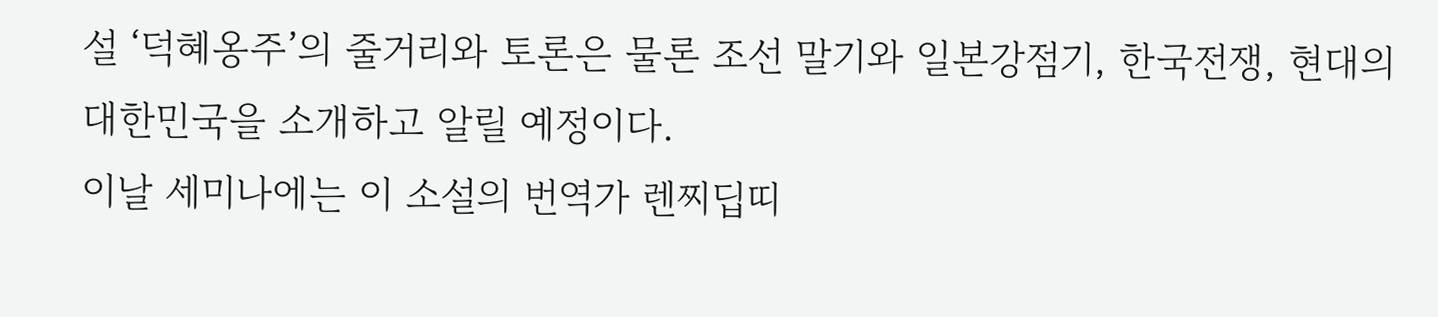설 ‘덕혜옹주’의 줄거리와 토론은 물론 조선 말기와 일본강점기, 한국전쟁, 현대의 대한민국을 소개하고 알릴 예정이다.
이날 세미나에는 이 소설의 번역가 렌찌딥띠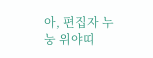아, 편집자 누눙 위야띠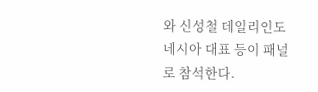와 신성철 데일리인도네시아 대표 등이 패널로 참석한다.